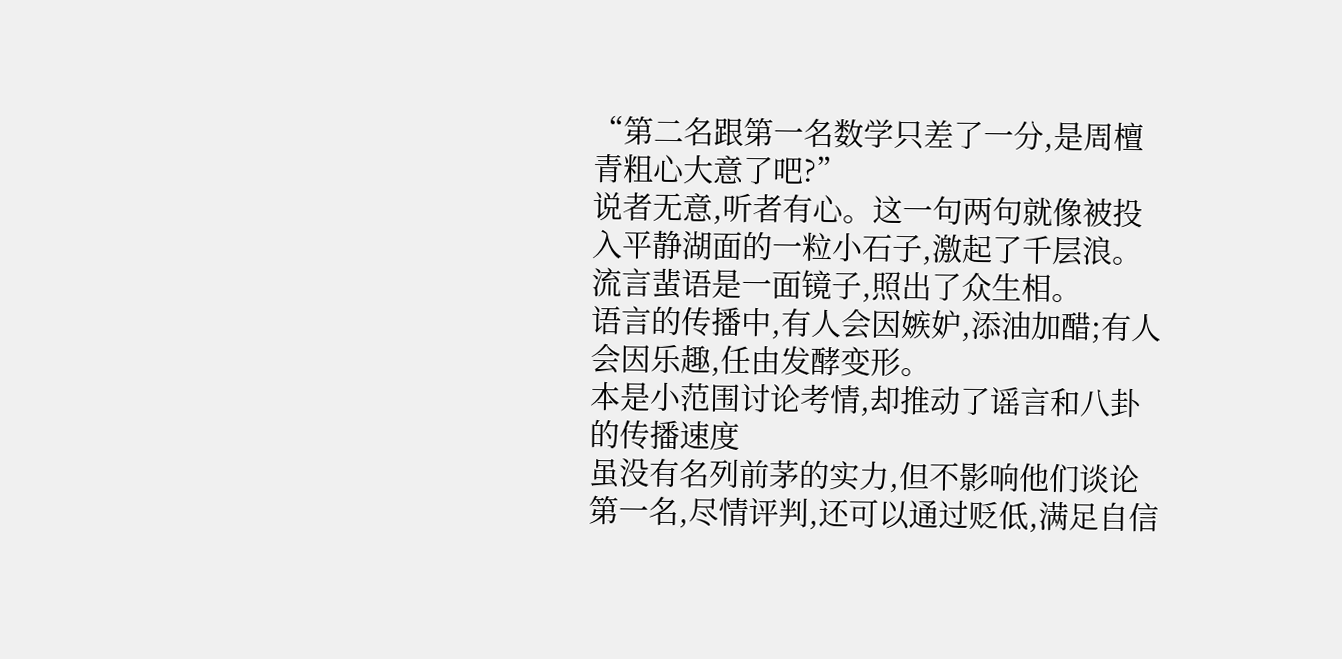“第二名跟第一名数学只差了一分,是周檀青粗心大意了吧?”
说者无意,听者有心。这一句两句就像被投入平静湖面的一粒小石子,激起了千层浪。
流言蜚语是一面镜子,照出了众生相。
语言的传播中,有人会因嫉妒,添油加醋;有人会因乐趣,任由发酵变形。
本是小范围讨论考情,却推动了谣言和八卦的传播速度
虽没有名列前茅的实力,但不影响他们谈论第一名,尽情评判,还可以通过贬低,满足自信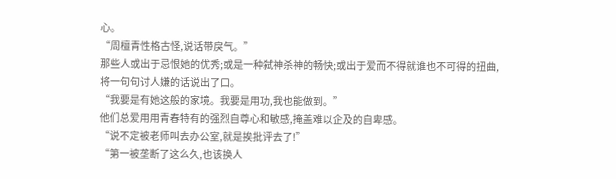心。
“周檀青性格古怪,说话带戾气。”
那些人或出于忌恨她的优秀;或是一种弑神杀神的畅快;或出于爱而不得就谁也不可得的扭曲,将一句句讨人嫌的话说出了口。
“我要是有她这般的家境。我要是用功,我也能做到。”
他们总爱用用青春特有的强烈自尊心和敏感,掩盖难以企及的自卑感。
“说不定被老师叫去办公室,就是挨批评去了!”
“第一被垄断了这么久,也该换人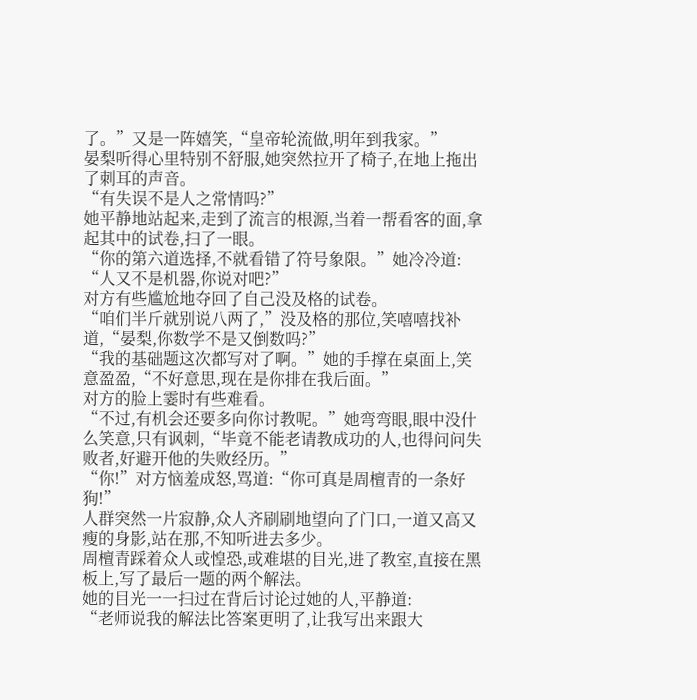了。”又是一阵嬉笑,“皇帝轮流做,明年到我家。”
晏梨听得心里特别不舒服,她突然拉开了椅子,在地上拖出了刺耳的声音。
“有失误不是人之常情吗?”
她平静地站起来,走到了流言的根源,当着一帮看客的面,拿起其中的试卷,扫了一眼。
“你的第六道选择,不就看错了符号象限。”她冷冷道:
“人又不是机器,你说对吧?”
对方有些尴尬地夺回了自己没及格的试卷。
“咱们半斤就别说八两了,”没及格的那位,笑嘻嘻找补道,“晏梨,你数学不是又倒数吗?”
“我的基础题这次都写对了啊。”她的手撑在桌面上,笑意盈盈,“不好意思,现在是你排在我后面。”
对方的脸上霎时有些难看。
“不过,有机会还要多向你讨教呢。”她弯弯眼,眼中没什么笑意,只有讽刺,“毕竟不能老请教成功的人,也得问问失败者,好避开他的失败经历。”
“你!”对方恼羞成怒,骂道:“你可真是周檀青的一条好狗!”
人群突然一片寂静,众人齐刷刷地望向了门口,一道又高又瘦的身影,站在那,不知听进去多少。
周檀青踩着众人或惶恐,或难堪的目光,进了教室,直接在黑板上,写了最后一题的两个解法。
她的目光一一扫过在背后讨论过她的人,平静道:
“老师说我的解法比答案更明了,让我写出来跟大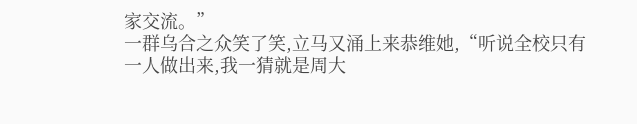家交流。”
一群乌合之众笑了笑,立马又涌上来恭维她,“听说全校只有一人做出来,我一猜就是周大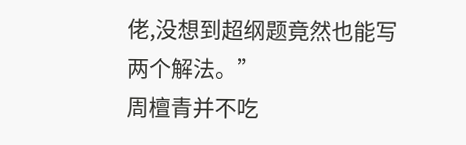佬,没想到超纲题竟然也能写两个解法。”
周檀青并不吃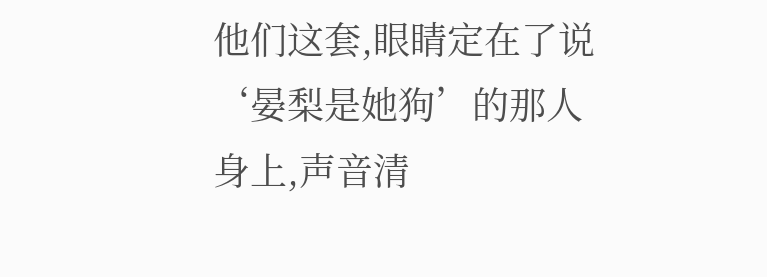他们这套,眼睛定在了说‘晏梨是她狗’的那人身上,声音清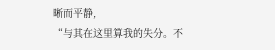晰而平静,
“与其在这里算我的失分。不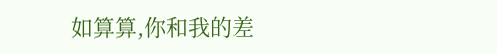如算算,你和我的差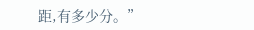距,有多少分。”